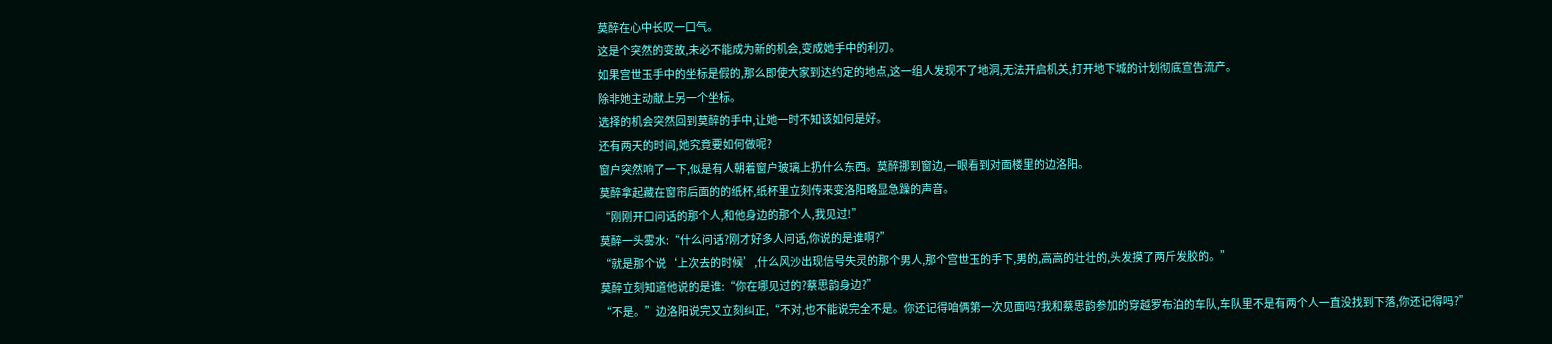莫醉在心中长叹一口气。
这是个突然的变故,未必不能成为新的机会,变成她手中的利刃。
如果宫世玉手中的坐标是假的,那么即使大家到达约定的地点,这一组人发现不了地洞,无法开启机关,打开地下城的计划彻底宣告流产。
除非她主动献上另一个坐标。
选择的机会突然回到莫醉的手中,让她一时不知该如何是好。
还有两天的时间,她究竟要如何做呢?
窗户突然响了一下,似是有人朝着窗户玻璃上扔什么东西。莫醉挪到窗边,一眼看到对面楼里的边洛阳。
莫醉拿起藏在窗帘后面的的纸杯,纸杯里立刻传来变洛阳略显急躁的声音。
“刚刚开口问话的那个人,和他身边的那个人,我见过!”
莫醉一头雾水:“什么问话?刚才好多人问话,你说的是谁啊?”
“就是那个说‘上次去的时候’,什么风沙出现信号失灵的那个男人,那个宫世玉的手下,男的,高高的壮壮的,头发摸了两斤发胶的。”
莫醉立刻知道他说的是谁:“你在哪见过的?蔡思韵身边?”
“不是。”边洛阳说完又立刻纠正,“不对,也不能说完全不是。你还记得咱俩第一次见面吗?我和蔡思韵参加的穿越罗布泊的车队,车队里不是有两个人一直没找到下落,你还记得吗?”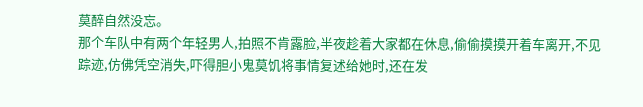莫醉自然没忘。
那个车队中有两个年轻男人,拍照不肯露脸,半夜趁着大家都在休息,偷偷摸摸开着车离开,不见踪迹,仿佛凭空消失,吓得胆小鬼莫饥将事情复述给她时,还在发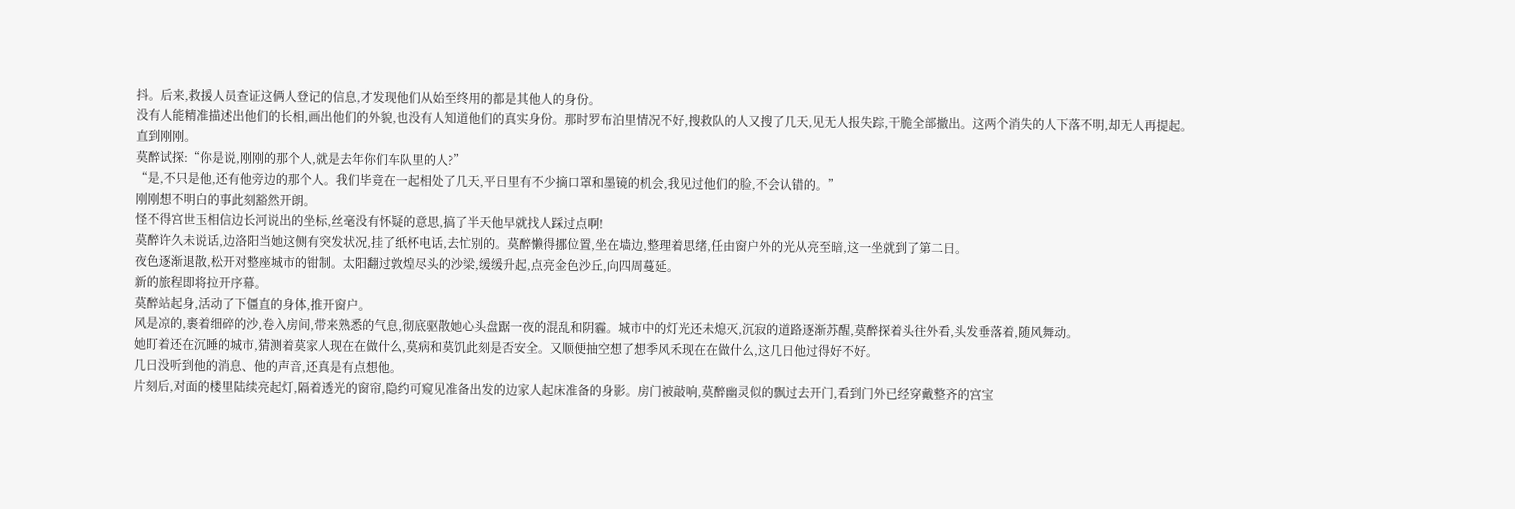抖。后来,救援人员查证这俩人登记的信息,才发现他们从始至终用的都是其他人的身份。
没有人能精准描述出他们的长相,画出他们的外貌,也没有人知道他们的真实身份。那时罗布泊里情况不好,搜救队的人又搜了几天,见无人报失踪,干脆全部撤出。这两个消失的人下落不明,却无人再提起。
直到刚刚。
莫醉试探:“你是说,刚刚的那个人,就是去年你们车队里的人?”
“是,不只是他,还有他旁边的那个人。我们毕竟在一起相处了几天,平日里有不少摘口罩和墨镜的机会,我见过他们的脸,不会认错的。”
刚刚想不明白的事此刻豁然开朗。
怪不得宫世玉相信边长河说出的坐标,丝毫没有怀疑的意思,搞了半天他早就找人踩过点啊!
莫醉许久未说话,边洛阳当她这侧有突发状况,挂了纸杯电话,去忙别的。莫醉懒得挪位置,坐在墙边,整理着思绪,任由窗户外的光从亮至暗,这一坐就到了第二日。
夜色逐渐退散,松开对整座城市的钳制。太阳翻过敦煌尽头的沙梁,缓缓升起,点亮金色沙丘,向四周蔓延。
新的旅程即将拉开序幕。
莫醉站起身,活动了下僵直的身体,推开窗户。
风是凉的,裹着细碎的沙,卷入房间,带来熟悉的气息,彻底驱散她心头盘踞一夜的混乱和阴霾。城市中的灯光还未熄灭,沉寂的道路逐渐苏醒,莫醉探着头往外看,头发垂落着,随风舞动。
她盯着还在沉睡的城市,猜测着莫家人现在在做什么,莫病和莫饥此刻是否安全。又顺便抽空想了想季风禾现在在做什么,这几日他过得好不好。
几日没听到他的消息、他的声音,还真是有点想他。
片刻后,对面的楼里陆续亮起灯,隔着透光的窗帘,隐约可窥见准备出发的边家人起床准备的身影。房门被敲响,莫醉幽灵似的飘过去开门,看到门外已经穿戴整齐的宫宝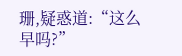珊,疑惑道:“这么早吗?”